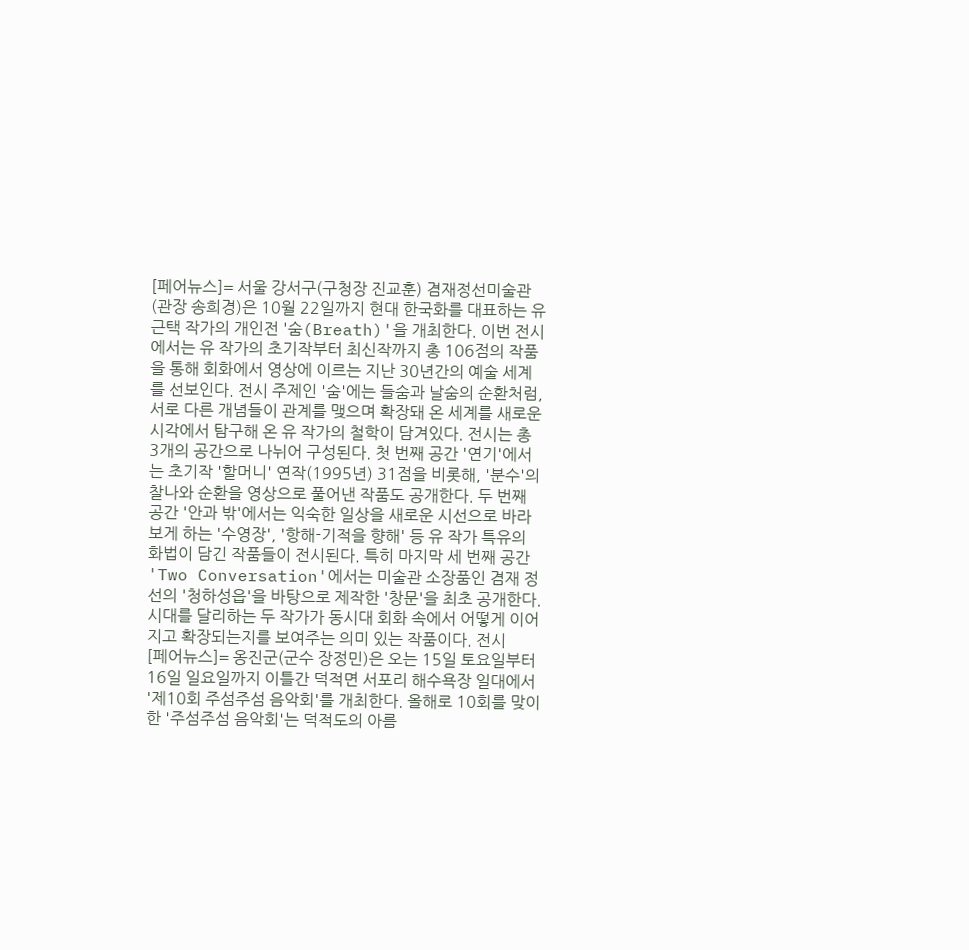[페어뉴스]= 서울 강서구(구청장 진교훈) 겸재정선미술관(관장 송희경)은 10월 22일까지 현대 한국화를 대표하는 유근택 작가의 개인전 '숨(Breath)'을 개최한다. 이번 전시에서는 유 작가의 초기작부터 최신작까지 총 106점의 작품을 통해 회화에서 영상에 이르는 지난 30년간의 예술 세계를 선보인다. 전시 주제인 '숨'에는 들숨과 날숨의 순환처럼, 서로 다른 개념들이 관계를 맺으며 확장돼 온 세계를 새로운 시각에서 탐구해 온 유 작가의 철학이 담겨있다. 전시는 총 3개의 공간으로 나뉘어 구성된다. 첫 번째 공간 '연기'에서는 초기작 '할머니' 연작(1995년) 31점을 비롯해, '분수'의 찰나와 순환을 영상으로 풀어낸 작품도 공개한다. 두 번째 공간 '안과 밖'에서는 익숙한 일상을 새로운 시선으로 바라보게 하는 '수영장', '항해-기적을 향해' 등 유 작가 특유의 화법이 담긴 작품들이 전시된다. 특히 마지막 세 번째 공간 'Two Conversation'에서는 미술관 소장품인 겸재 정선의 '청하성읍'을 바탕으로 제작한 '창문'을 최초 공개한다. 시대를 달리하는 두 작가가 동시대 회화 속에서 어떻게 이어지고 확장되는지를 보여주는 의미 있는 작품이다. 전시
[페어뉴스]= 옹진군(군수 장정민)은 오는 15일 토요일부터 16일 일요일까지 이틀간 덕적면 서포리 해수욕장 일대에서 '제10회 주섬주섬 음악회'를 개최한다. 올해로 10회를 맞이한 '주섬주섬 음악회'는 덕적도의 아름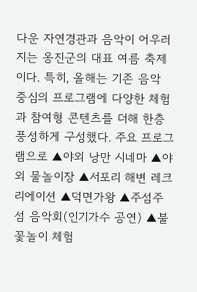다운 자연경관과 음악이 어우러지는 옹진군의 대표 여름 축제이다. 특히, 올해는 기존 음악 중심의 프로그램에 다양한 체험과 참여형 콘텐츠를 더해 한층 풍성하게 구성했다. 주요 프로그램으로 ▲야외 낭만 시네마 ▲야외 물놀이장 ▲서포리 해변 레크리에이션 ▲덕면가왕 ▲주섬주섬 음악회(인기가수 공연) ▲불꽃놀이 체험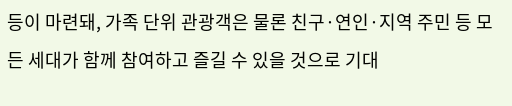등이 마련돼, 가족 단위 관광객은 물론 친구·연인·지역 주민 등 모든 세대가 함께 참여하고 즐길 수 있을 것으로 기대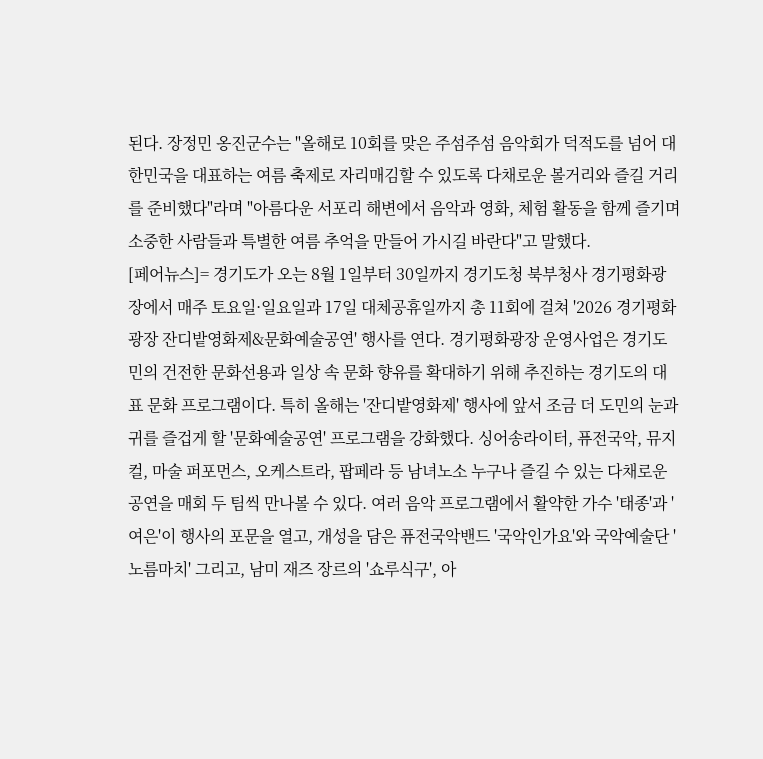된다. 장정민 옹진군수는 "올해로 10회를 맞은 주섬주섬 음악회가 덕적도를 넘어 대한민국을 대표하는 여름 축제로 자리매김할 수 있도록 다채로운 볼거리와 즐길 거리를 준비했다"라며 "아름다운 서포리 해변에서 음악과 영화, 체험 활동을 함께 즐기며 소중한 사람들과 특별한 여름 추억을 만들어 가시길 바란다"고 말했다.
[페어뉴스]= 경기도가 오는 8월 1일부터 30일까지 경기도청 북부청사 경기평화광장에서 매주 토요일·일요일과 17일 대체공휴일까지 총 11회에 걸쳐 '2026 경기평화광장 잔디밭영화제&문화예술공연' 행사를 연다. 경기평화광장 운영사업은 경기도민의 건전한 문화선용과 일상 속 문화 향유를 확대하기 위해 추진하는 경기도의 대표 문화 프로그램이다. 특히 올해는 '잔디밭영화제' 행사에 앞서 조금 더 도민의 눈과 귀를 즐겁게 할 '문화예술공연' 프로그램을 강화했다. 싱어송라이터, 퓨전국악, 뮤지컬, 마술 퍼포먼스, 오케스트라, 팝페라 등 남녀노소 누구나 즐길 수 있는 다채로운 공연을 매회 두 팀씩 만나볼 수 있다. 여러 음악 프로그램에서 활약한 가수 '태종'과 '여은'이 행사의 포문을 열고, 개성을 담은 퓨전국악밴드 '국악인가요'와 국악예술단 '노름마치' 그리고, 남미 재즈 장르의 '쇼루식구', 아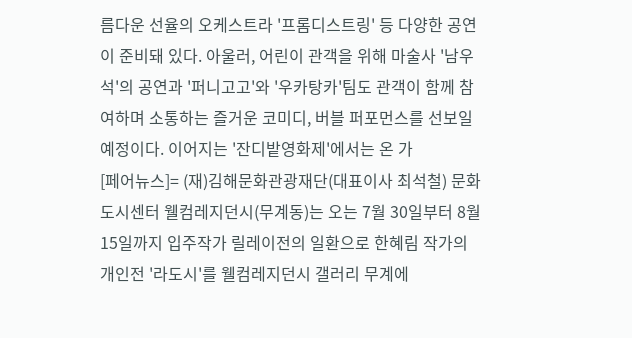름다운 선율의 오케스트라 '프롬디스트링' 등 다양한 공연이 준비돼 있다. 아울러, 어린이 관객을 위해 마술사 '남우석'의 공연과 '퍼니고고'와 '우카탕카'팀도 관객이 함께 참여하며 소통하는 즐거운 코미디, 버블 퍼포먼스를 선보일 예정이다. 이어지는 '잔디밭영화제'에서는 온 가
[페어뉴스]= (재)김해문화관광재단(대표이사 최석철) 문화도시센터 웰컴레지던시(무계동)는 오는 7월 30일부터 8월 15일까지 입주작가 릴레이전의 일환으로 한혜림 작가의 개인전 '라도시'를 웰컴레지던시 갤러리 무계에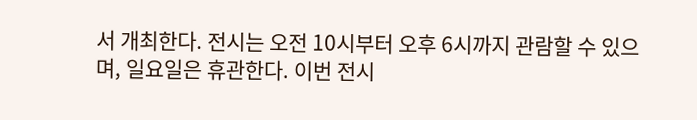서 개최한다. 전시는 오전 10시부터 오후 6시까지 관람할 수 있으며, 일요일은 휴관한다. 이번 전시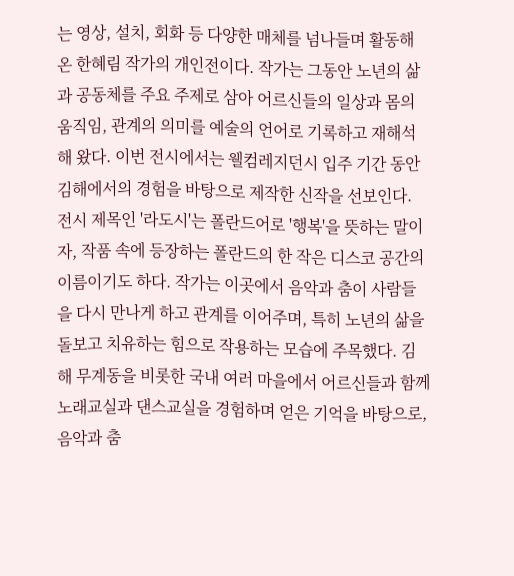는 영상, 설치, 회화 등 다양한 매체를 넘나들며 활동해 온 한혜림 작가의 개인전이다. 작가는 그동안 노년의 삶과 공동체를 주요 주제로 삼아 어르신들의 일상과 몸의 움직임, 관계의 의미를 예술의 언어로 기록하고 재해석해 왔다. 이번 전시에서는 웰컴레지던시 입주 기간 동안 김해에서의 경험을 바탕으로 제작한 신작을 선보인다. 전시 제목인 '라도시'는 폴란드어로 '행복'을 뜻하는 말이자, 작품 속에 등장하는 폴란드의 한 작은 디스코 공간의 이름이기도 하다. 작가는 이곳에서 음악과 춤이 사람들을 다시 만나게 하고 관계를 이어주며, 특히 노년의 삶을 돌보고 치유하는 힘으로 작용하는 모습에 주목했다. 김해 무계동을 비롯한 국내 여러 마을에서 어르신들과 함께 노래교실과 댄스교실을 경험하며 얻은 기억을 바탕으로, 음악과 춤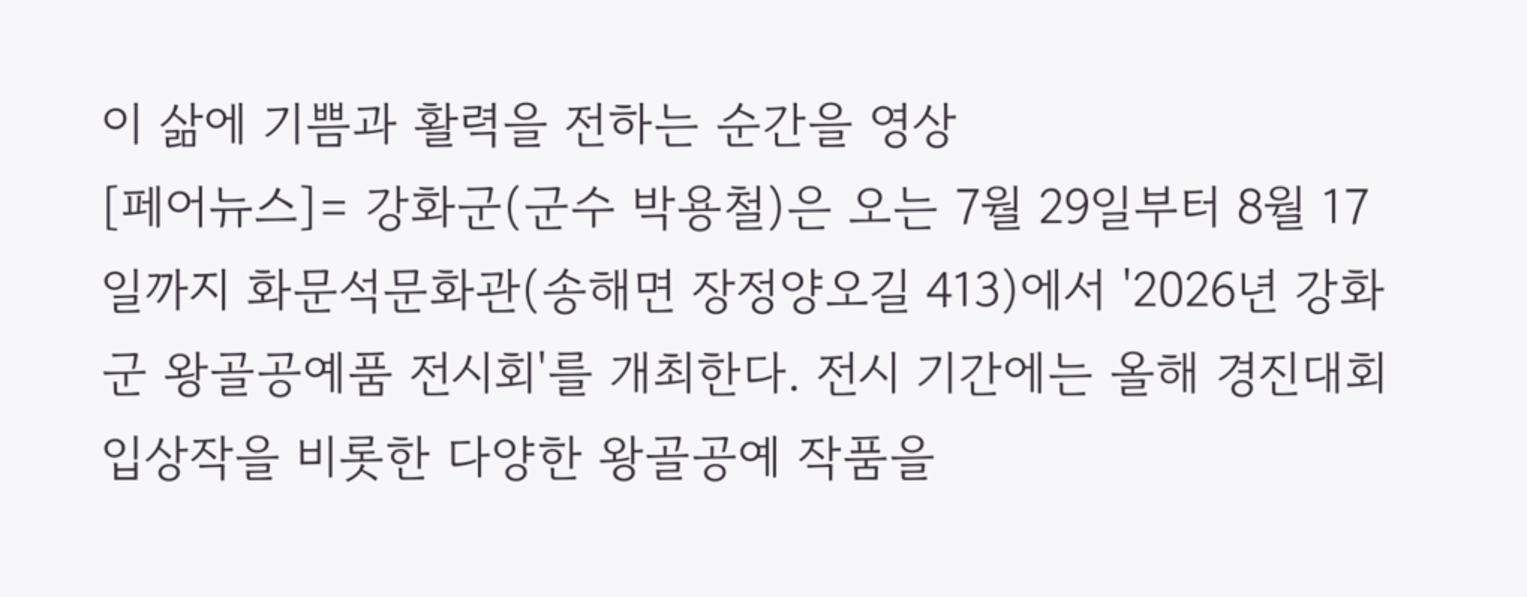이 삶에 기쁨과 활력을 전하는 순간을 영상
[페어뉴스]= 강화군(군수 박용철)은 오는 7월 29일부터 8월 17일까지 화문석문화관(송해면 장정양오길 413)에서 '2026년 강화군 왕골공예품 전시회'를 개최한다. 전시 기간에는 올해 경진대회 입상작을 비롯한 다양한 왕골공예 작품을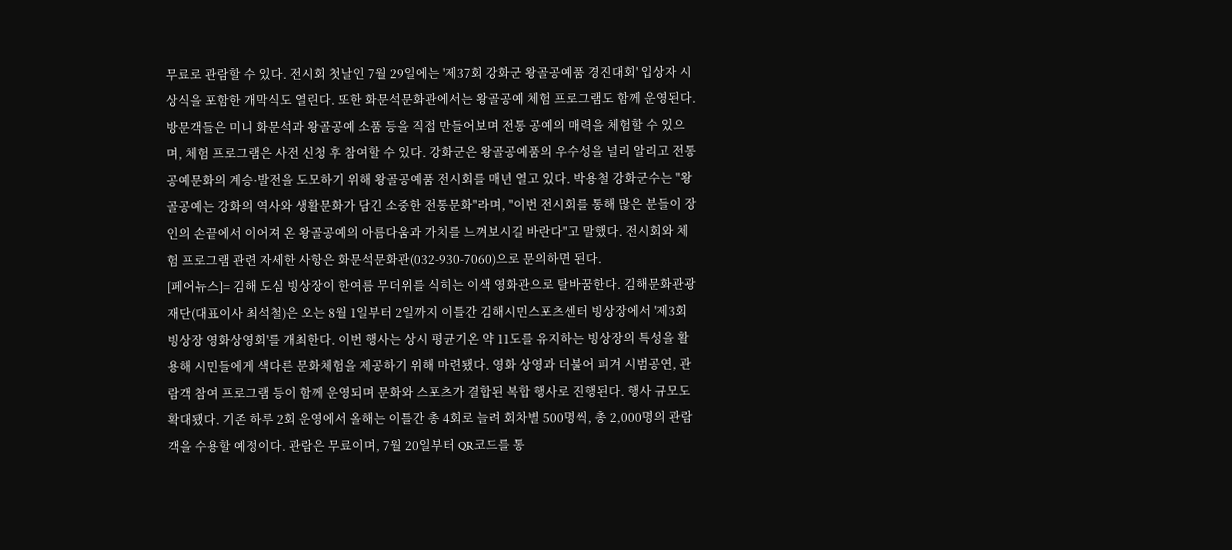무료로 관람할 수 있다. 전시회 첫날인 7월 29일에는 '제37회 강화군 왕골공예품 경진대회' 입상자 시상식을 포함한 개막식도 열린다. 또한 화문석문화관에서는 왕골공예 체험 프로그램도 함께 운영된다. 방문객들은 미니 화문석과 왕골공예 소품 등을 직접 만들어보며 전통 공예의 매력을 체험할 수 있으며, 체험 프로그램은 사전 신청 후 참여할 수 있다. 강화군은 왕골공예품의 우수성을 널리 알리고 전통 공예문화의 계승·발전을 도모하기 위해 왕골공예품 전시회를 매년 열고 있다. 박용철 강화군수는 "왕골공예는 강화의 역사와 생활문화가 담긴 소중한 전통문화"라며, "이번 전시회를 통해 많은 분들이 장인의 손끝에서 이어져 온 왕골공예의 아름다움과 가치를 느껴보시길 바란다"고 말했다. 전시회와 체험 프로그램 관련 자세한 사항은 화문석문화관(032-930-7060)으로 문의하면 된다.
[페어뉴스]= 김해 도심 빙상장이 한여름 무더위를 식히는 이색 영화관으로 탈바꿈한다. 김해문화관광재단(대표이사 최석철)은 오는 8월 1일부터 2일까지 이틀간 김해시민스포츠센터 빙상장에서 '제3회 빙상장 영화상영회'를 개최한다. 이번 행사는 상시 평균기온 약 11도를 유지하는 빙상장의 특성을 활용해 시민들에게 색다른 문화체험을 제공하기 위해 마련됐다. 영화 상영과 더불어 피겨 시범공연, 관람객 참여 프로그램 등이 함께 운영되며 문화와 스포츠가 결합된 복합 행사로 진행된다. 행사 규모도 확대됐다. 기존 하루 2회 운영에서 올해는 이틀간 총 4회로 늘려 회차별 500명씩, 총 2,000명의 관람객을 수용할 예정이다. 관람은 무료이며, 7월 20일부터 QR코드를 통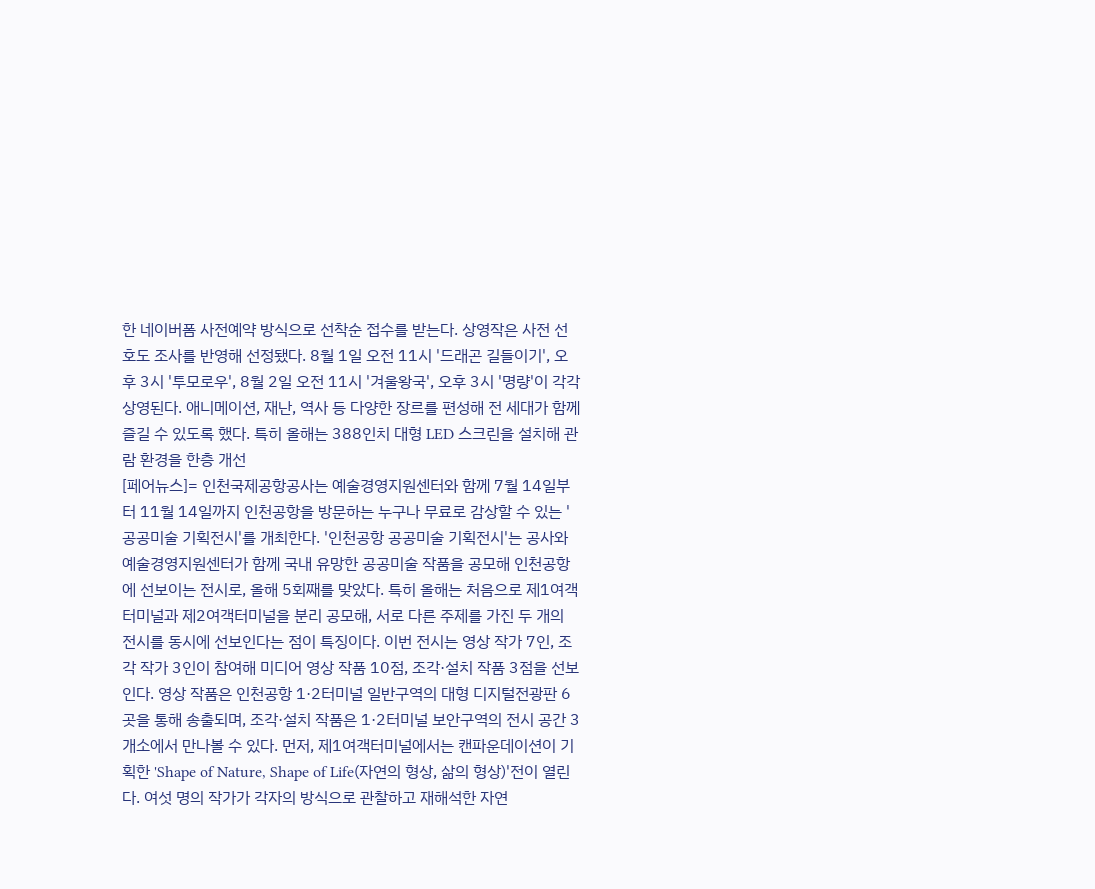한 네이버폼 사전예약 방식으로 선착순 접수를 받는다. 상영작은 사전 선호도 조사를 반영해 선정됐다. 8월 1일 오전 11시 '드래곤 길들이기', 오후 3시 '투모로우', 8월 2일 오전 11시 '겨울왕국', 오후 3시 '명량'이 각각 상영된다. 애니메이션, 재난, 역사 등 다양한 장르를 편성해 전 세대가 함께 즐길 수 있도록 했다. 특히 올해는 388인치 대형 LED 스크린을 설치해 관람 환경을 한층 개선
[페어뉴스]= 인천국제공항공사는 예술경영지원센터와 함께 7월 14일부터 11월 14일까지 인천공항을 방문하는 누구나 무료로 감상할 수 있는 '공공미술 기획전시'를 개최한다. '인천공항 공공미술 기획전시'는 공사와 예술경영지원센터가 함께 국내 유망한 공공미술 작품을 공모해 인천공항에 선보이는 전시로, 올해 5회째를 맞았다. 특히 올해는 처음으로 제1여객터미널과 제2여객터미널을 분리 공모해, 서로 다른 주제를 가진 두 개의 전시를 동시에 선보인다는 점이 특징이다. 이번 전시는 영상 작가 7인, 조각 작가 3인이 참여해 미디어 영상 작품 10점, 조각·설치 작품 3점을 선보인다. 영상 작품은 인천공항 1·2터미널 일반구역의 대형 디지털전광판 6곳을 통해 송출되며, 조각·설치 작품은 1·2터미널 보안구역의 전시 공간 3개소에서 만나볼 수 있다. 먼저, 제1여객터미널에서는 캔파운데이션이 기획한 'Shape of Nature, Shape of Life(자연의 형상, 삶의 형상)'전이 열린다. 여섯 명의 작가가 각자의 방식으로 관찰하고 재해석한 자연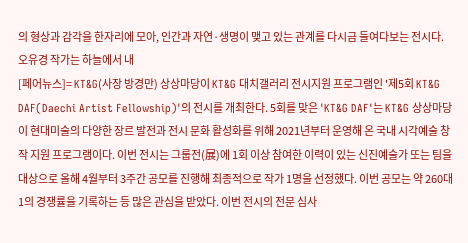의 형상과 감각을 한자리에 모아, 인간과 자연·생명이 맺고 있는 관계를 다시금 들여다보는 전시다. 오유경 작가는 하늘에서 내
[페어뉴스]= KT&G(사장 방경만) 상상마당이 KT&G 대치갤러리 전시지원 프로그램인 '제5회 KT&G DAF(Daechi Artist Fellowship)'의 전시를 개최한다. 5회를 맞은 'KT&G DAF'는 KT&G 상상마당이 현대미술의 다양한 장르 발전과 전시 문화 활성화를 위해 2021년부터 운영해 온 국내 시각예술 창작 지원 프로그램이다. 이번 전시는 그룹전(展)에 1회 이상 참여한 이력이 있는 신진예술가 또는 팀을 대상으로 올해 4월부터 3주간 공모를 진행해 최종적으로 작가 1명을 선정했다. 이번 공모는 약 260대 1의 경쟁률을 기록하는 등 많은 관심을 받았다. 이번 전시의 전문 심사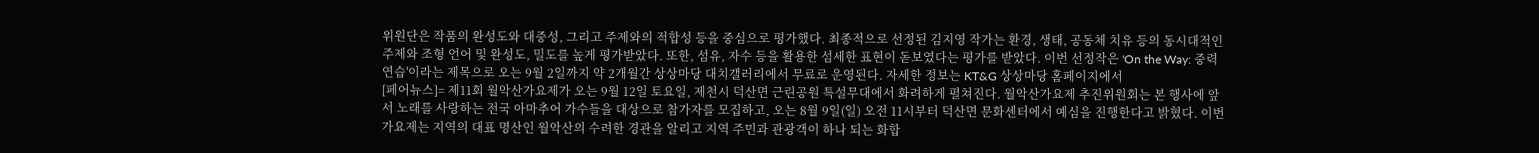위원단은 작품의 완성도와 대중성, 그리고 주제와의 적합성 등을 중심으로 평가했다. 최종적으로 선정된 김지영 작가는 환경, 생태, 공동체 치유 등의 동시대적인 주제와 조형 언어 및 완성도, 밀도를 높게 평가받았다. 또한, 섬유, 자수 등을 활용한 섬세한 표현이 돋보였다는 평가를 받았다. 이번 선정작은 'On the Way: 중력연습'이라는 제목으로 오는 9월 2일까지 약 2개월간 상상마당 대치갤러리에서 무료로 운영된다. 자세한 정보는 KT&G 상상마당 홈페이지에서
[페어뉴스]= 제11회 월악산가요제가 오는 9월 12일 토요일, 제천시 덕산면 근린공원 특설무대에서 화려하게 펼쳐진다. 월악산가요제 추진위원회는 본 행사에 앞서 노래를 사랑하는 전국 아마추어 가수들을 대상으로 참가자를 모집하고, 오는 8월 9일(일) 오전 11시부터 덕산면 문화센터에서 예심을 진행한다고 밝혔다. 이번 가요제는 지역의 대표 명산인 월악산의 수려한 경관을 알리고 지역 주민과 관광객이 하나 되는 화합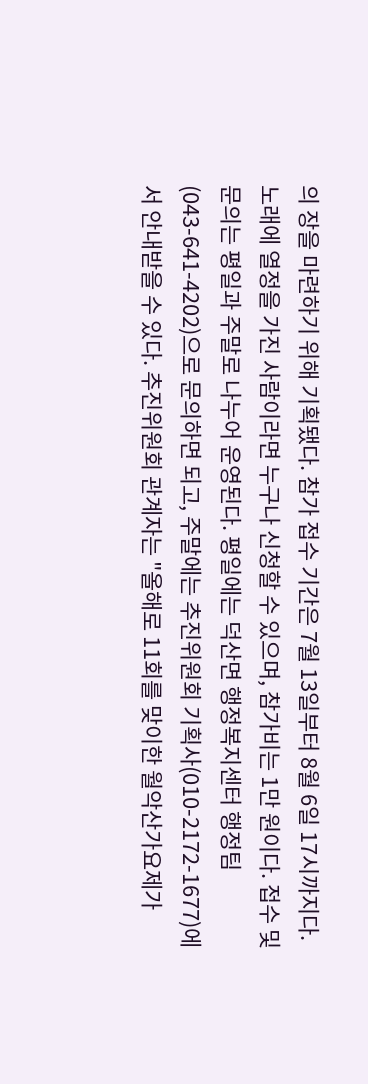의 장을 마련하기 위해 기획됐다. 참가 접수 기간은 7월 13일부터 8월 6일 17시까지다. 노래에 열정을 가진 사람이라면 누구나 신청할 수 있으며, 참가비는 1만 원이다. 접수 및 문의는 평일과 주말로 나누어 운영된다. 평일에는 덕산면 행정복지센터 행정팀(043-641-4202)으로 문의하면 되고, 주말에는 추진위원회 기획사(010-2172-1677)에서 안내받을 수 있다. 추진위원회 관계자는 "올해로 11회를 맞이한 월악산가요제가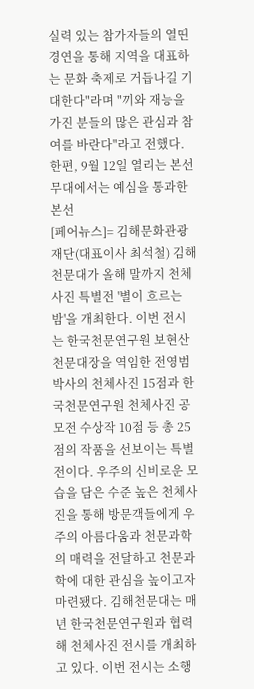실력 있는 참가자들의 열띤 경연을 통해 지역을 대표하는 문화 축제로 거듭나길 기대한다"라며 "끼와 재능을 가진 분들의 많은 관심과 참여를 바란다"라고 전했다. 한편, 9월 12일 열리는 본선 무대에서는 예심을 통과한 본선
[페어뉴스]= 김해문화관광재단(대표이사 최석철) 김해천문대가 올해 말까지 천체사진 특별전 '별이 흐르는 밤'을 개최한다. 이번 전시는 한국천문연구원 보현산천문대장을 역임한 전영범 박사의 천체사진 15점과 한국천문연구원 천체사진 공모전 수상작 10점 등 총 25점의 작품을 선보이는 특별전이다. 우주의 신비로운 모습을 담은 수준 높은 천체사진을 통해 방문객들에게 우주의 아름다움과 천문과학의 매력을 전달하고 천문과학에 대한 관심을 높이고자 마련됐다. 김해천문대는 매년 한국천문연구원과 협력해 천체사진 전시를 개최하고 있다. 이번 전시는 소행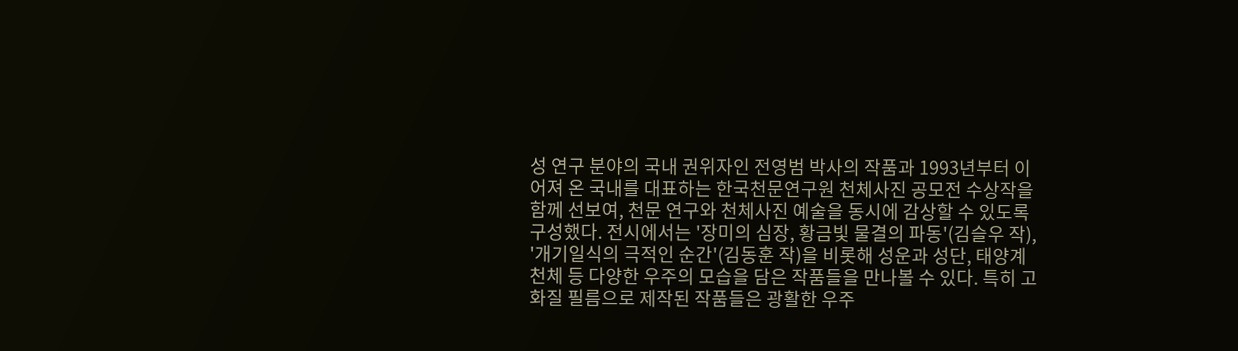성 연구 분야의 국내 권위자인 전영범 박사의 작품과 1993년부터 이어져 온 국내를 대표하는 한국천문연구원 천체사진 공모전 수상작을 함께 선보여, 천문 연구와 천체사진 예술을 동시에 감상할 수 있도록 구성했다. 전시에서는 '장미의 심장, 황금빛 물결의 파동'(김슬우 작), '개기일식의 극적인 순간'(김동훈 작)을 비롯해 성운과 성단, 태양계 천체 등 다양한 우주의 모습을 담은 작품들을 만나볼 수 있다. 특히 고화질 필름으로 제작된 작품들은 광활한 우주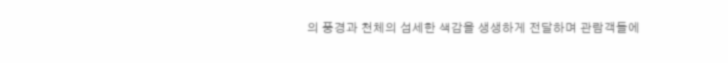의 풍경과 천체의 섬세한 색감을 생생하게 전달하며 관람객들에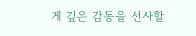게 깊은 감동을 선사할